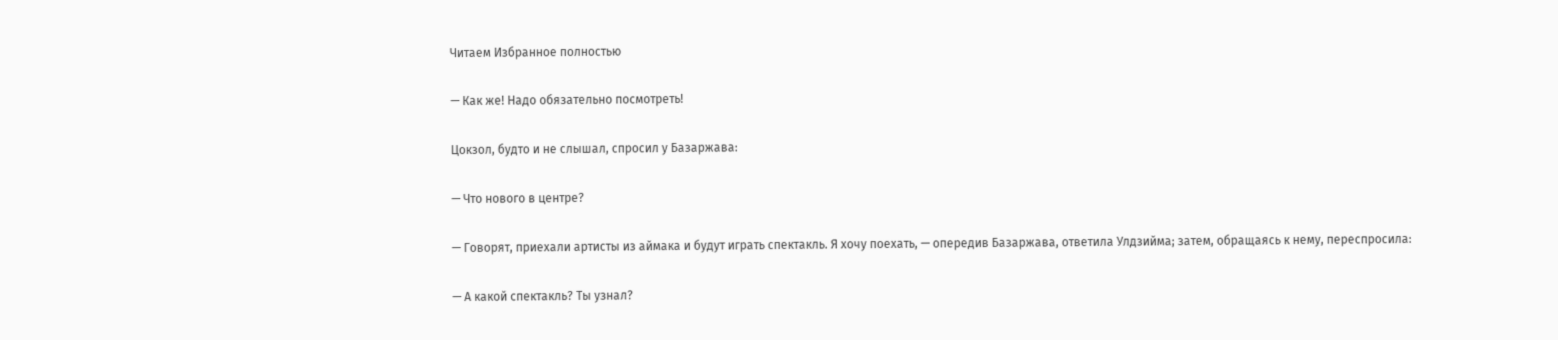Читаем Избранное полностью

— Как же! Надо обязательно посмотреть!

Цокзол, будто и не слышал, спросил у Базаржава:

— Что нового в центре?

— Говорят, приехали артисты из аймака и будут играть спектакль. Я хочу поехать, — опередив Базаржава, ответила Улдзийма; затем, обращаясь к нему, переспросила:

— А какой спектакль? Ты узнал?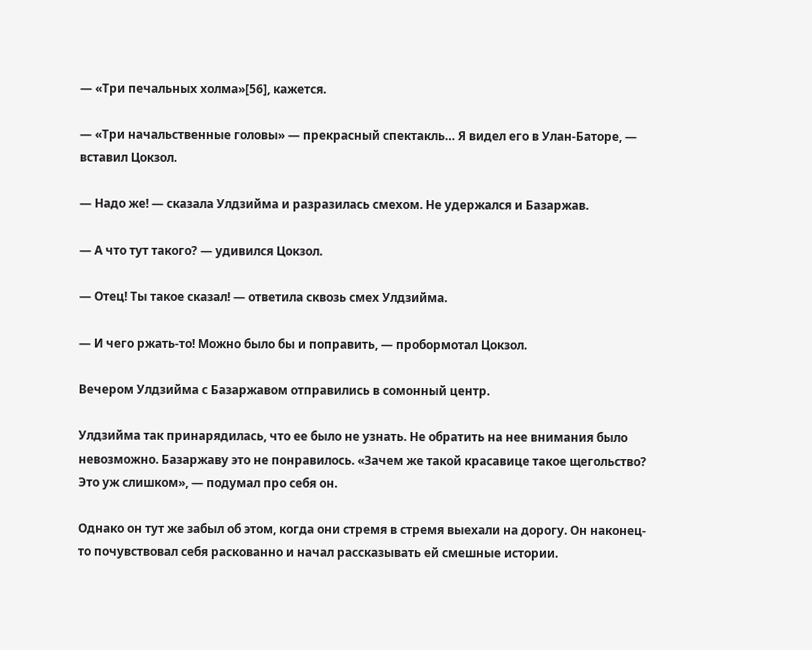— «Три печальных холма»[56], кажется.

— «Три начальственные головы» — прекрасный спектакль… Я видел его в Улан-Баторе, — вставил Цокзол.

— Надо же! — сказала Улдзийма и разразилась смехом. Не удержался и Базаржав.

— А что тут такого? — удивился Цокзол.

— Отец! Ты такое сказал! — ответила сквозь смех Улдзийма.

— И чего ржать-то! Можно было бы и поправить, — пробормотал Цокзол.

Вечером Улдзийма с Базаржавом отправились в сомонный центр.

Улдзийма так принарядилась, что ее было не узнать. Не обратить на нее внимания было невозможно. Базаржаву это не понравилось. «Зачем же такой красавице такое щегольство? Это уж слишком», — подумал про себя он.

Однако он тут же забыл об этом, когда они стремя в стремя выехали на дорогу. Он наконец-то почувствовал себя раскованно и начал рассказывать ей смешные истории.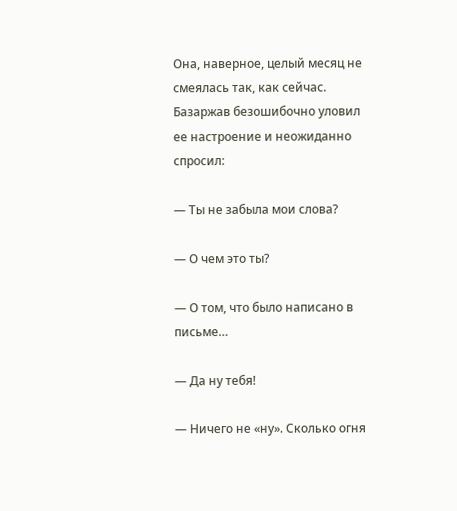Она, наверное, целый месяц не смеялась так, как сейчас. Базаржав безошибочно уловил ее настроение и неожиданно спросил:

— Ты не забыла мои слова?

— О чем это ты?

— О том, что было написано в письме…

— Да ну тебя!

— Ничего не «ну». Сколько огня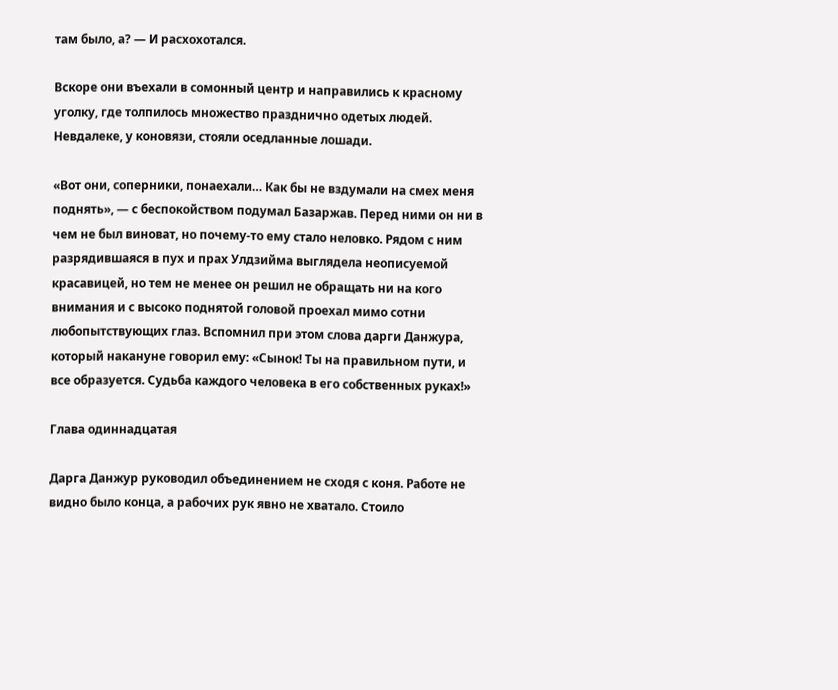там было, а? — И расхохотался.

Вскоре они въехали в сомонный центр и направились к красному уголку, где толпилось множество празднично одетых людей. Невдалеке, у коновязи, стояли оседланные лошади.

«Вот они, соперники, понаехали… Как бы не вздумали на смех меня поднять», — с беспокойством подумал Базаржав. Перед ними он ни в чем не был виноват, но почему-то ему стало неловко. Рядом с ним разрядившаяся в пух и прах Улдзийма выглядела неописуемой красавицей, но тем не менее он решил не обращать ни на кого внимания и с высоко поднятой головой проехал мимо сотни любопытствующих глаз. Вспомнил при этом слова дарги Данжура, который накануне говорил ему: «Сынок! Ты на правильном пути, и все образуется. Судьба каждого человека в его собственных руках!»

Глава одиннадцатая

Дарга Данжур руководил объединением не сходя с коня. Работе не видно было конца, а рабочих рук явно не хватало. Стоило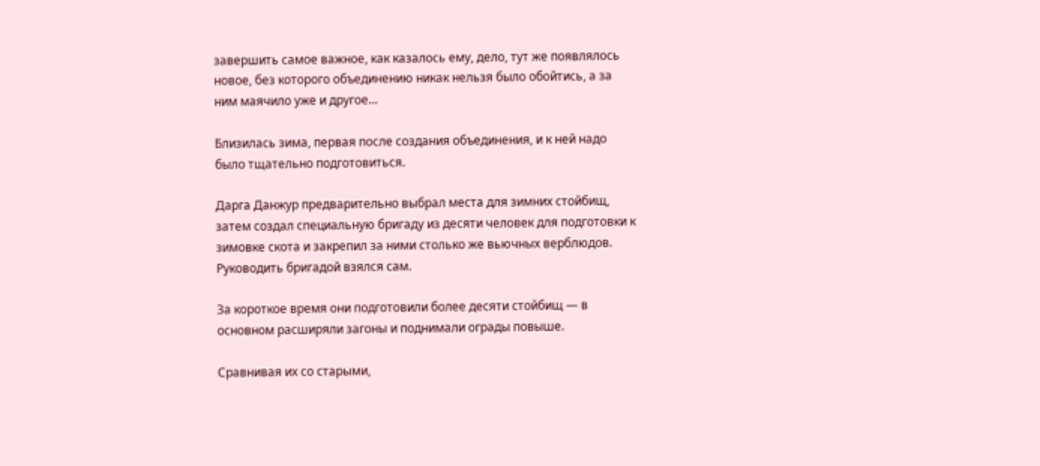завершить самое важное, как казалось ему, дело, тут же появлялось новое, без которого объединению никак нельзя было обойтись, а за ним маячило уже и другое…

Близилась зима, первая после создания объединения, и к ней надо было тщательно подготовиться.

Дарга Данжур предварительно выбрал места для зимних стойбищ, затем создал специальную бригаду из десяти человек для подготовки к зимовке скота и закрепил за ними столько же вьючных верблюдов. Руководить бригадой взялся сам.

За короткое время они подготовили более десяти стойбищ — в основном расширяли загоны и поднимали ограды повыше.

Сравнивая их со старыми,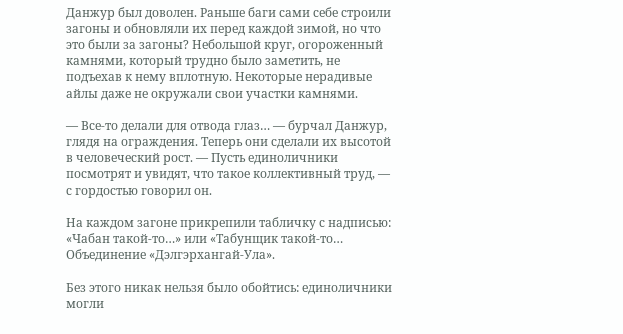Данжур был доволен. Раньше баги сами себе строили загоны и обновляли их перед каждой зимой, но что это были за загоны? Небольшой круг, огороженный камнями, который трудно было заметить, не подъехав к нему вплотную. Некоторые нерадивые айлы даже не окружали свои участки камнями.

— Все-то делали для отвода глаз… — бурчал Данжур, глядя на ограждения. Теперь они сделали их высотой в человеческий рост. — Пусть единоличники посмотрят и увидят, что такое коллективный труд, — с гордостью говорил он.

На каждом загоне прикрепили табличку с надписью: «Чабан такой-то…» или «Табунщик такой-то… Объединение «Дэлгэрхангай-Ула».

Без этого никак нельзя было обойтись: единоличники могли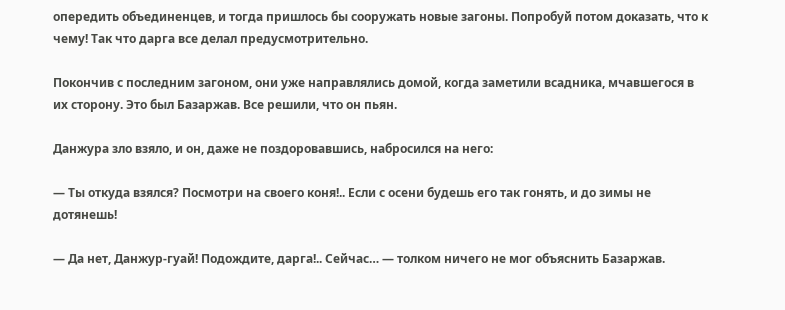опередить объединенцев, и тогда пришлось бы сооружать новые загоны. Попробуй потом доказать, что к чему! Так что дарга все делал предусмотрительно.

Покончив с последним загоном, они уже направлялись домой, когда заметили всадника, мчавшегося в их сторону. Это был Базаржав. Все решили, что он пьян.

Данжура зло взяло, и он, даже не поздоровавшись, набросился на него:

— Ты откуда взялся? Посмотри на своего коня!.. Если с осени будешь его так гонять, и до зимы не дотянешь!

— Да нет, Данжур-гуай! Подождите, дарга!.. Сейчас… — толком ничего не мог объяснить Базаржав.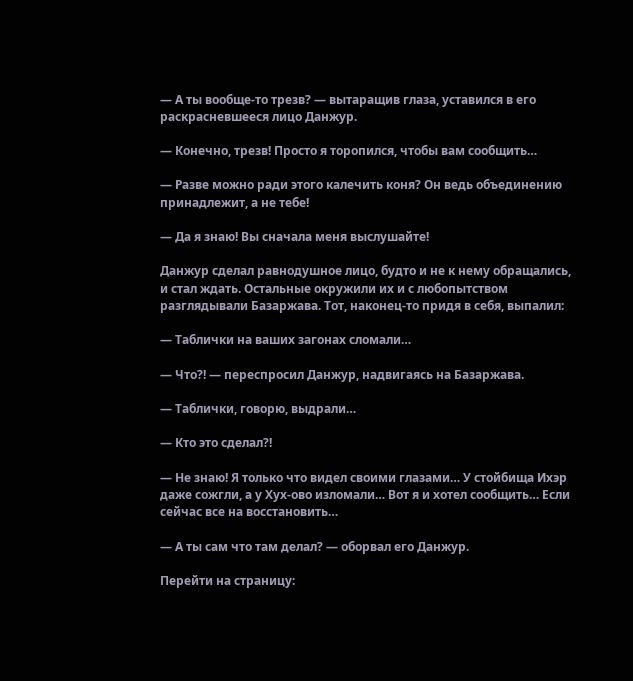— А ты вообще-то трезв? — вытаращив глаза, уставился в его раскрасневшееся лицо Данжур.

— Конечно, трезв! Просто я торопился, чтобы вам сообщить…

— Разве можно ради этого калечить коня? Он ведь объединению принадлежит, а не тебе!

— Да я знаю! Вы сначала меня выслушайте!

Данжур сделал равнодушное лицо, будто и не к нему обращались, и стал ждать. Остальные окружили их и с любопытством разглядывали Базаржава. Тот, наконец-то придя в себя, выпалил:

— Таблички на ваших загонах сломали…

— Что?! — переспросил Данжур, надвигаясь на Базаржава.

— Таблички, говорю, выдрали…

— Кто это сделал?!

— Не знаю! Я только что видел своими глазами… У стойбища Ихэр даже сожгли, а у Хух-ово изломали… Вот я и хотел сообщить… Если сейчас все на восстановить…

— А ты сам что там делал? — оборвал его Данжур.

Перейти на страницу: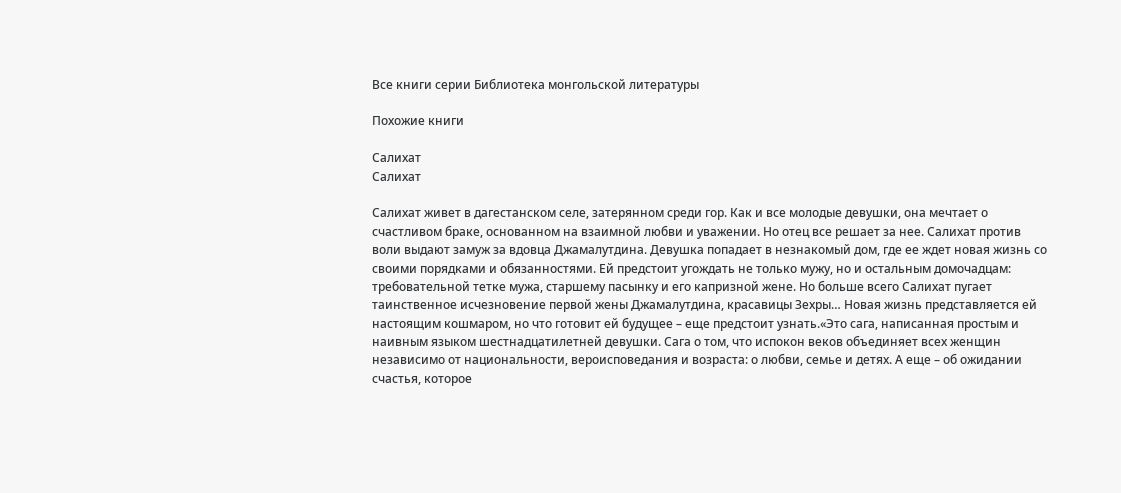Все книги серии Библиотека монгольской литературы

Похожие книги

Салихат
Салихат

Салихат живет в дагестанском селе, затерянном среди гор. Как и все молодые девушки, она мечтает о счастливом браке, основанном на взаимной любви и уважении. Но отец все решает за нее. Салихат против воли выдают замуж за вдовца Джамалутдина. Девушка попадает в незнакомый дом, где ее ждет новая жизнь со своими порядками и обязанностями. Ей предстоит угождать не только мужу, но и остальным домочадцам: требовательной тетке мужа, старшему пасынку и его капризной жене. Но больше всего Салихат пугает таинственное исчезновение первой жены Джамалутдина, красавицы Зехры… Новая жизнь представляется ей настоящим кошмаром, но что готовит ей будущее – еще предстоит узнать.«Это сага, написанная простым и наивным языком шестнадцатилетней девушки. Сага о том, что испокон веков объединяет всех женщин независимо от национальности, вероисповедания и возраста: о любви, семье и детях. А еще – об ожидании счастья, которое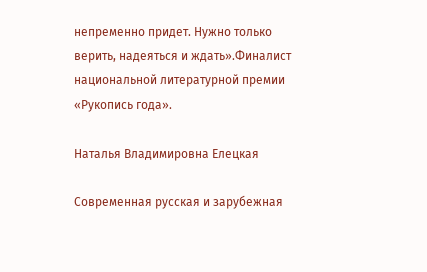непременно придет. Нужно только верить, надеяться и ждать».Финалист национальной литературной премии «Рукопись года».

Наталья Владимировна Елецкая

Современная русская и зарубежная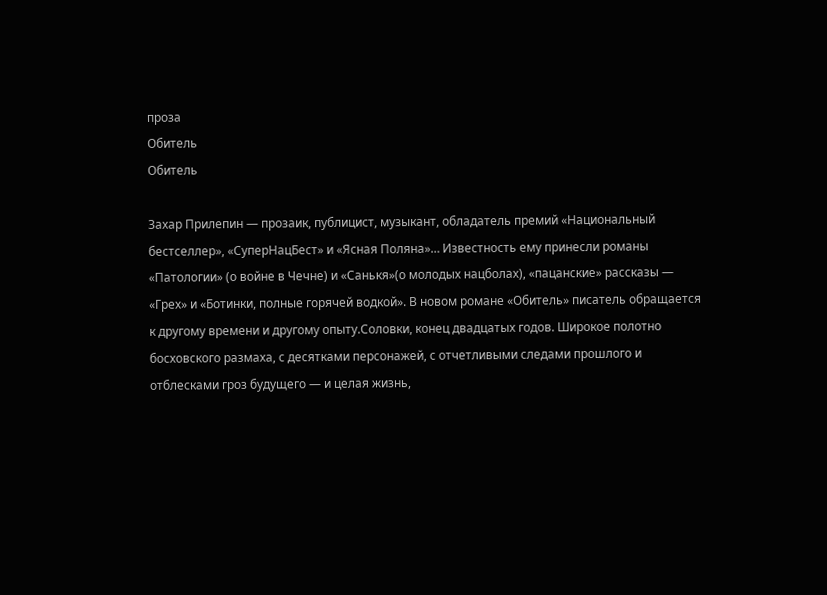проза
Обитель
Обитель

Захар Прилепин — прозаик, публицист, музыкант, обладатель премий «Национальный бестселлер», «СуперНацБест» и «Ясная Поляна»… Известность ему принесли романы «Патологии» (о войне в Чечне) и «Санькя»(о молодых нацболах), «пацанские» рассказы — «Грех» и «Ботинки, полные горячей водкой». В новом романе «Обитель» писатель обращается к другому времени и другому опыту.Соловки, конец двадцатых годов. Широкое полотно босховского размаха, с десятками персонажей, с отчетливыми следами прошлого и отблесками гроз будущего — и целая жизнь,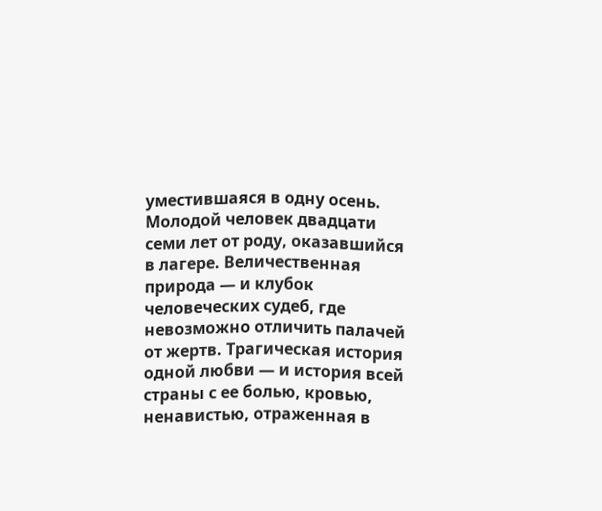уместившаяся в одну осень. Молодой человек двадцати семи лет от роду, оказавшийся в лагере. Величественная природа — и клубок человеческих судеб, где невозможно отличить палачей от жертв. Трагическая история одной любви — и история всей страны с ее болью, кровью, ненавистью, отраженная в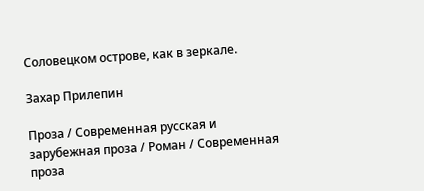Соловецком острове, как в зеркале.

Захар Прилепин

Проза / Современная русская и зарубежная проза / Роман / Современная проза